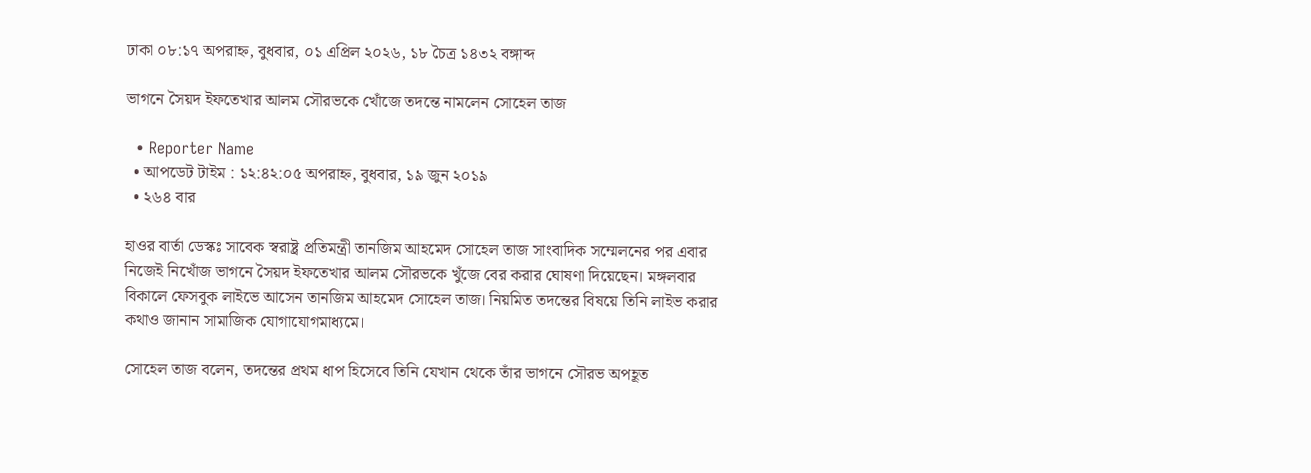ঢাকা ০৮:১৭ অপরাহ্ন, বুধবার, ০১ এপ্রিল ২০২৬, ১৮ চৈত্র ১৪৩২ বঙ্গাব্দ

ভাগনে সৈয়দ ইফতেখার আলম সৌরভকে খোঁজে তদন্তে নামলেন সোহেল তাজ

  • Reporter Name
  • আপডেট টাইম : ১২:৪২:০৫ অপরাহ্ন, বুধবার, ১৯ জুন ২০১৯
  • ২৬৪ বার

হাওর বার্তা ডেস্কঃ সাবেক স্বরাষ্ট্র প্রতিমন্ত্রী তানজিম আহমেদ সোহেল তাজ সাংবাদিক সম্মেলনের পর এবার নিজেই নিখোঁজ ভাগনে সৈয়দ ইফতেখার আলম সৌরভকে খুঁজে বের করার ঘোষণা দিয়েছেন। মঙ্গলবার বিকালে ফেসবুক লাইভে আসেন তানজিম আহমেদ সোহেল তাজ। নিয়মিত তদন্তের বিষয়ে তিনি লাইভ করার কথাও জানান সামাজিক যোগাযোগমাধ্যমে।

সোহেল তাজ বলেন, তদন্তের প্রথম ধাপ হিসেবে তিনি যেখান থেকে তাঁর ভাগনে সৌরভ অপহূত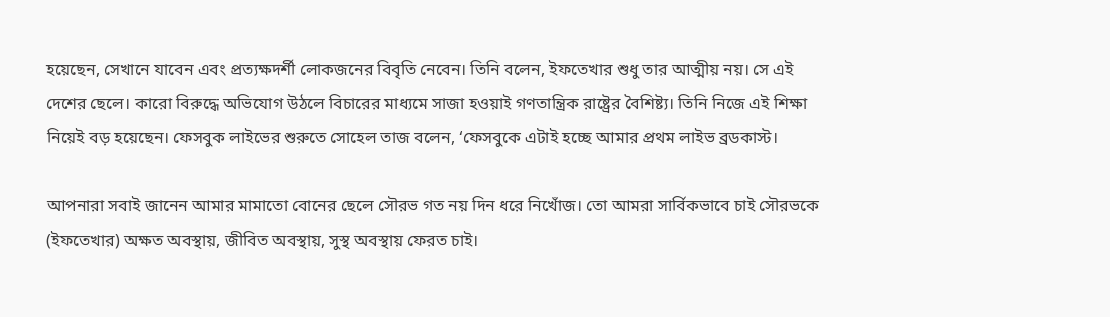হয়েছেন, সেখানে যাবেন এবং প্রত্যক্ষদর্শী লোকজনের বিবৃতি নেবেন। তিনি বলেন, ইফতেখার শুধু তার আত্মীয় নয়। সে এই দেশের ছেলে। কারো বিরুদ্ধে অভিযোগ উঠলে বিচারের মাধ্যমে সাজা হওয়াই গণতান্ত্রিক রাষ্ট্রের বৈশিষ্ট্য। তিনি নিজে এই শিক্ষা নিয়েই বড় হয়েছেন। ফেসবুক লাইভের শুরুতে সোহেল তাজ বলেন, ‘ফেসবুকে এটাই হচ্ছে আমার প্রথম লাইভ ব্রডকাস্ট।

আপনারা সবাই জানেন আমার মামাতো বোনের ছেলে সৌরভ গত নয় দিন ধরে নিখোঁজ। তো আমরা সার্বিকভাবে চাই সৌরভকে (ইফতেখার) অক্ষত অবস্থায়, জীবিত অবস্থায়, সুস্থ অবস্থায় ফেরত চাই।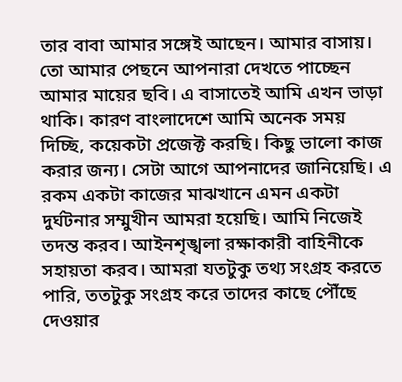তার বাবা আমার সঙ্গেই আছেন। আমার বাসায়। তো আমার পেছনে আপনারা দেখতে পাচ্ছেন আমার মায়ের ছবি। এ বাসাতেই আমি এখন ভাড়া থাকি। কারণ বাংলাদেশে আমি অনেক সময় দিচ্ছি, কয়েকটা প্রজেক্ট করছি। কিছু ভালো কাজ করার জন্য। সেটা আগে আপনাদের জানিয়েছি। এ রকম একটা কাজের মাঝখানে এমন একটা দুর্ঘটনার সম্মুখীন আমরা হয়েছি। আমি নিজেই তদন্ত করব। আইনশৃঙ্খলা রক্ষাকারী বাহিনীকে সহায়তা করব। আমরা যতটুকু তথ্য সংগ্রহ করতে পারি, ততটুকু সংগ্রহ করে তাদের কাছে পৌঁছে দেওয়ার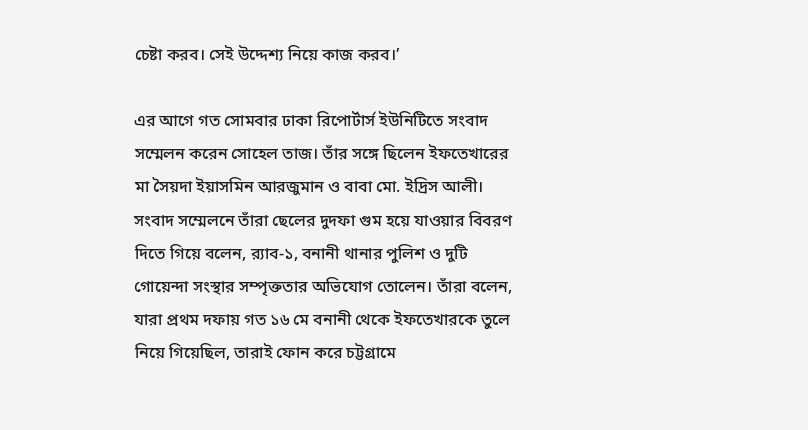চেষ্টা করব। সেই উদ্দেশ্য নিয়ে কাজ করব।’

এর আগে গত সোমবার ঢাকা রিপোর্টার্স ইউনিটিতে সংবাদ সম্মেলন করেন সোহেল তাজ। তাঁর সঙ্গে ছিলেন ইফতেখারের মা সৈয়দা ইয়াসমিন আরজুমান ও বাবা মো. ইদ্রিস আলী। সংবাদ সম্মেলনে তাঁরা ছেলের দুদফা গুম হয়ে যাওয়ার বিবরণ দিতে গিয়ে বলেন, র‍্যাব-১, বনানী থানার পুলিশ ও দুটি গোয়েন্দা সংস্থার সম্পৃক্ততার অভিযোগ তোলেন। তাঁরা বলেন, যারা প্রথম দফায় গত ১৬ মে বনানী থেকে ইফতেখারকে তুলে নিয়ে গিয়েছিল, তারাই ফোন করে চট্টগ্রামে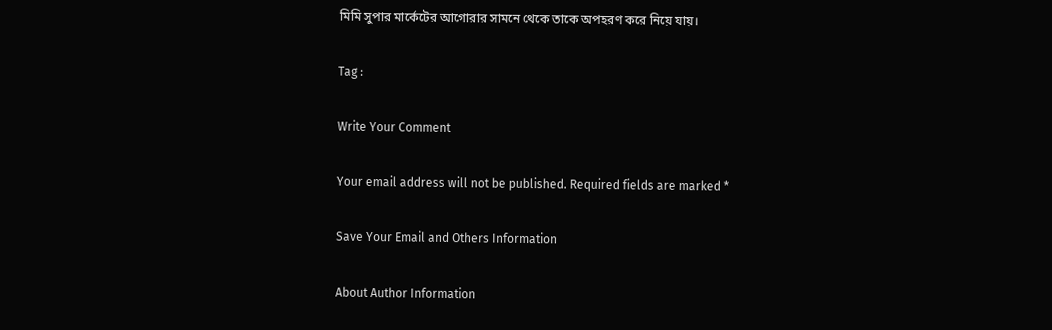মিমি সুপার মার্কেটের আগোরার সামনে থেকে তাকে অপহরণ করে নিয়ে যায়।

Tag :

Write Your Comment

Your email address will not be published. Required fields are marked *

Save Your Email and Others Information

About Author Information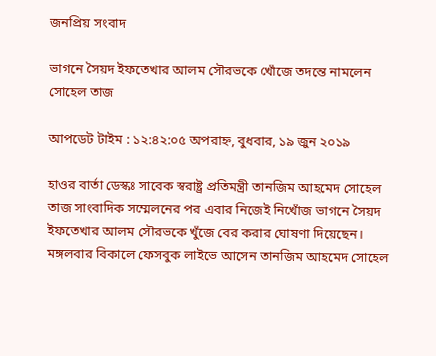জনপ্রিয় সংবাদ

ভাগনে সৈয়দ ইফতেখার আলম সৌরভকে খোঁজে তদন্তে নামলেন সোহেল তাজ

আপডেট টাইম : ১২:৪২:০৫ অপরাহ্ন, বুধবার, ১৯ জুন ২০১৯

হাওর বার্তা ডেস্কঃ সাবেক স্বরাষ্ট্র প্রতিমন্ত্রী তানজিম আহমেদ সোহেল তাজ সাংবাদিক সম্মেলনের পর এবার নিজেই নিখোঁজ ভাগনে সৈয়দ ইফতেখার আলম সৌরভকে খুঁজে বের করার ঘোষণা দিয়েছেন। মঙ্গলবার বিকালে ফেসবুক লাইভে আসেন তানজিম আহমেদ সোহেল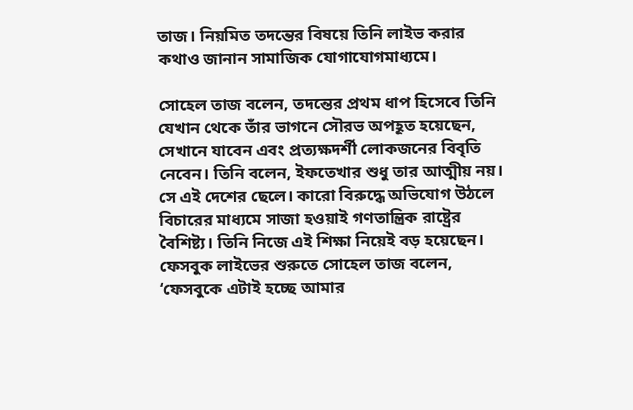তাজ। নিয়মিত তদন্তের বিষয়ে তিনি লাইভ করার কথাও জানান সামাজিক যোগাযোগমাধ্যমে।

সোহেল তাজ বলেন, তদন্তের প্রথম ধাপ হিসেবে তিনি যেখান থেকে তাঁর ভাগনে সৌরভ অপহূত হয়েছেন, সেখানে যাবেন এবং প্রত্যক্ষদর্শী লোকজনের বিবৃতি নেবেন। তিনি বলেন, ইফতেখার শুধু তার আত্মীয় নয়। সে এই দেশের ছেলে। কারো বিরুদ্ধে অভিযোগ উঠলে বিচারের মাধ্যমে সাজা হওয়াই গণতান্ত্রিক রাষ্ট্রের বৈশিষ্ট্য। তিনি নিজে এই শিক্ষা নিয়েই বড় হয়েছেন। ফেসবুক লাইভের শুরুতে সোহেল তাজ বলেন, ‘ফেসবুকে এটাই হচ্ছে আমার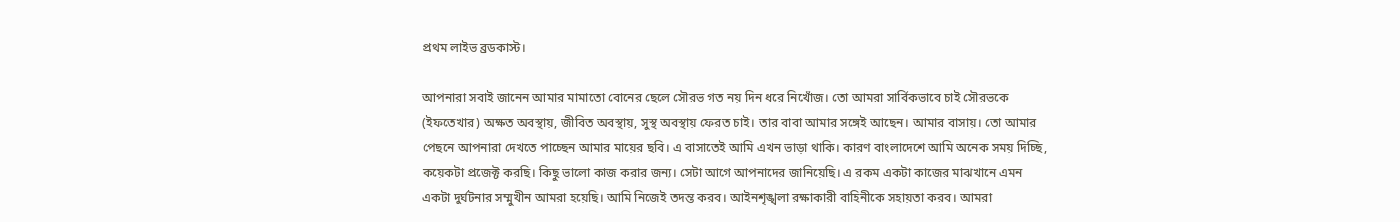প্রথম লাইভ ব্রডকাস্ট।

আপনারা সবাই জানেন আমার মামাতো বোনের ছেলে সৌরভ গত নয় দিন ধরে নিখোঁজ। তো আমরা সার্বিকভাবে চাই সৌরভকে (ইফতেখার) অক্ষত অবস্থায়, জীবিত অবস্থায়, সুস্থ অবস্থায় ফেরত চাই। তার বাবা আমার সঙ্গেই আছেন। আমার বাসায়। তো আমার পেছনে আপনারা দেখতে পাচ্ছেন আমার মায়ের ছবি। এ বাসাতেই আমি এখন ভাড়া থাকি। কারণ বাংলাদেশে আমি অনেক সময় দিচ্ছি, কয়েকটা প্রজেক্ট করছি। কিছু ভালো কাজ করার জন্য। সেটা আগে আপনাদের জানিয়েছি। এ রকম একটা কাজের মাঝখানে এমন একটা দুর্ঘটনার সম্মুখীন আমরা হয়েছি। আমি নিজেই তদন্ত করব। আইনশৃঙ্খলা রক্ষাকারী বাহিনীকে সহায়তা করব। আমরা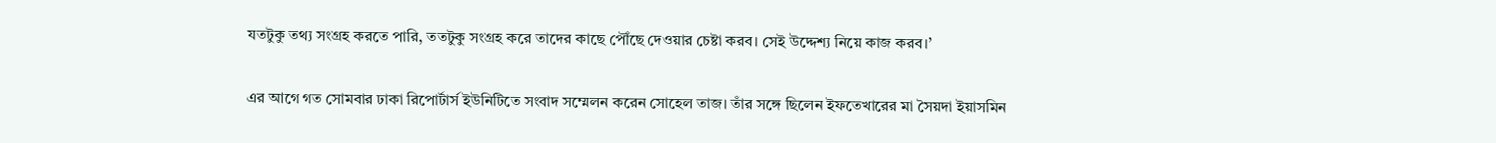যতটুকু তথ্য সংগ্রহ করতে পারি, ততটুকু সংগ্রহ করে তাদের কাছে পৌঁছে দেওয়ার চেষ্টা করব। সেই উদ্দেশ্য নিয়ে কাজ করব।’

এর আগে গত সোমবার ঢাকা রিপোর্টার্স ইউনিটিতে সংবাদ সম্মেলন করেন সোহেল তাজ। তাঁর সঙ্গে ছিলেন ইফতেখারের মা সৈয়দা ইয়াসমিন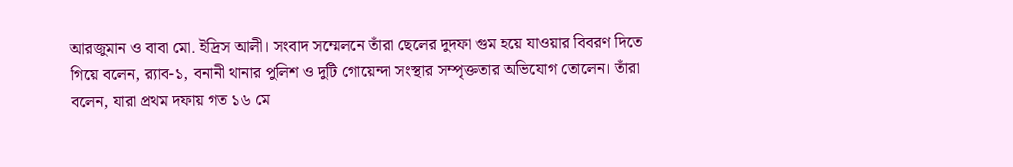আরজুমান ও বাবা মো. ইদ্রিস আলী। সংবাদ সম্মেলনে তাঁরা ছেলের দুদফা গুম হয়ে যাওয়ার বিবরণ দিতে গিয়ে বলেন, র‍্যাব-১, বনানী থানার পুলিশ ও দুটি গোয়েন্দা সংস্থার সম্পৃক্ততার অভিযোগ তোলেন। তাঁরা বলেন, যারা প্রথম দফায় গত ১৬ মে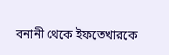বনানী থেকে ইফতেখারকে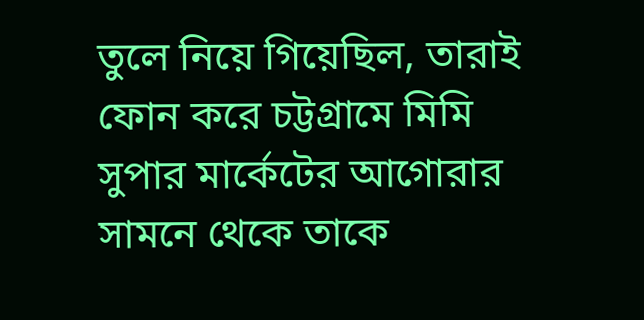তুলে নিয়ে গিয়েছিল, তারাই ফোন করে চট্টগ্রামে মিমি সুপার মার্কেটের আগোরার সামনে থেকে তাকে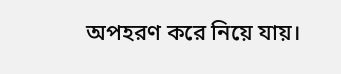অপহরণ করে নিয়ে যায়।